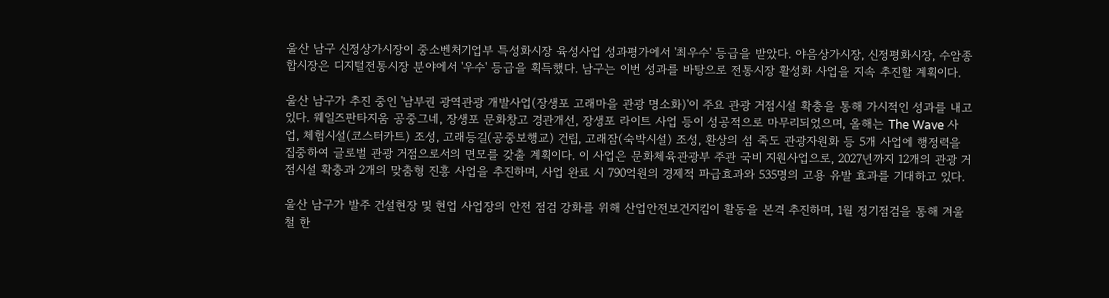울산 남구 신정상가시장이 중소벤처기업부 특성화시장 육성사업 성과평가에서 '최우수' 등급을 받았다. 야음상가시장, 신정평화시장, 수암종합시장은 디지털전통시장 분야에서 '우수' 등급을 획득했다. 남구는 이번 성과를 바탕으로 전통시장 활성화 사업을 지속 추진할 계획이다.

울산 남구가 추진 중인 '남부권 광역관광 개발사업(장생포 고래마을 관광 명소화)'이 주요 관광 거점시설 확충을 통해 가시적인 성과를 내고 있다. 웨일즈판타지움 공중그네, 장생포 문화창고 경관개선, 장생포 라이트 사업 등이 성공적으로 마무리되었으며, 올해는 The Wave 사업, 체험시설(코스터카트) 조성, 고래등길(공중보행교) 건립, 고래잠(숙박시설) 조성, 환상의 섬 죽도 관광자원화 등 5개 사업에 행정력을 집중하여 글로벌 관광 거점으로서의 면모를 갖출 계획이다. 이 사업은 문화체육관광부 주관 국비 지원사업으로, 2027년까지 12개의 관광 거점시설 확충과 2개의 맞춤형 진흥 사업을 추진하며, 사업 완료 시 790억원의 경제적 파급효과와 535명의 고용 유발 효과를 기대하고 있다.

울산 남구가 발주 건설현장 및 현업 사업장의 안전 점검 강화를 위해 산업안전보건지킴이 활동을 본격 추진하며, 1월 정기점검을 통해 겨울철 한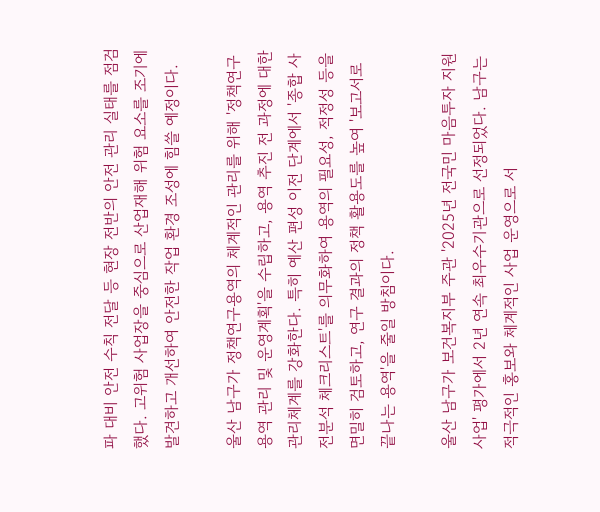파 대비 안전 수칙 전달 등 현장 전반의 안전 관리 실태를 점검했다. 고위험 사업장을 중심으로 산업재해 위험 요소를 조기에 발견하고 개선하여 안전한 작업 환경 조성에 힘쓸 예정이다.

울산 남구가 정책연구용역의 체계적인 관리를 위해 '정책연구용역 관리 및 운영계획'을 수립하고, 용역 추진 전 과정에 대한 관리체계를 강화한다. 특히 예산 편성 이전 단계에서 '종합 사전분석 체크리스트'를 의무화하여 용역의 필요성, 적정성 등을 면밀히 검토하고, 연구 결과의 정책 활용도를 높여 '보고서로 끝나는 용역'을 줄일 방침이다.

울산 남구가 보건복지부 주관 '2025년 전국민 마음투자 지원사업' 평가에서 2년 연속 최우수기관으로 선정되었다. 남구는 적극적인 홍보와 체계적인 사업 운영으로 서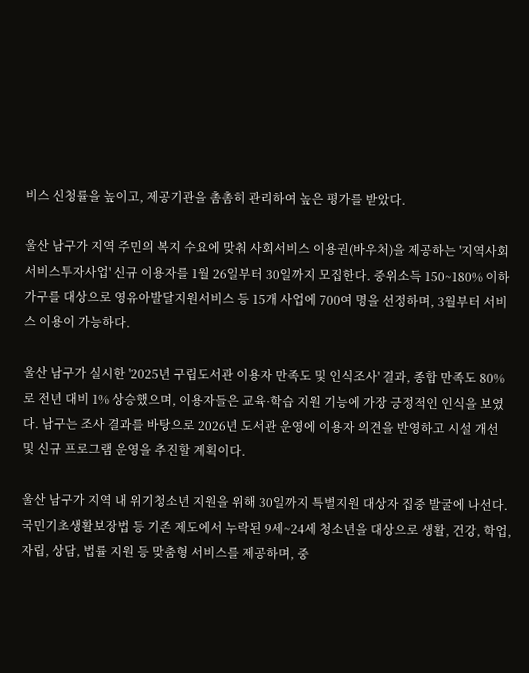비스 신청률을 높이고, 제공기관을 촘촘히 관리하여 높은 평가를 받았다.

울산 남구가 지역 주민의 복지 수요에 맞춰 사회서비스 이용권(바우처)을 제공하는 '지역사회서비스투자사업' 신규 이용자를 1월 26일부터 30일까지 모집한다. 중위소득 150~180% 이하 가구를 대상으로 영유아발달지원서비스 등 15개 사업에 700여 명을 선정하며, 3월부터 서비스 이용이 가능하다.

울산 남구가 실시한 '2025년 구립도서관 이용자 만족도 및 인식조사' 결과, 종합 만족도 80%로 전년 대비 1% 상승했으며, 이용자들은 교육·학습 지원 기능에 가장 긍정적인 인식을 보였다. 남구는 조사 결과를 바탕으로 2026년 도서관 운영에 이용자 의견을 반영하고 시설 개선 및 신규 프로그램 운영을 추진할 계획이다.

울산 남구가 지역 내 위기청소년 지원을 위해 30일까지 특별지원 대상자 집중 발굴에 나선다. 국민기초생활보장법 등 기존 제도에서 누락된 9세~24세 청소년을 대상으로 생활, 건강, 학업, 자립, 상담, 법률 지원 등 맞춤형 서비스를 제공하며, 중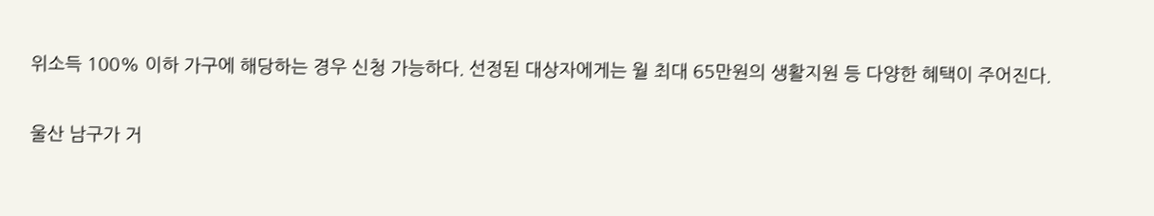위소득 100% 이하 가구에 해당하는 경우 신청 가능하다. 선정된 대상자에게는 월 최대 65만원의 생활지원 등 다양한 혜택이 주어진다.

울산 남구가 거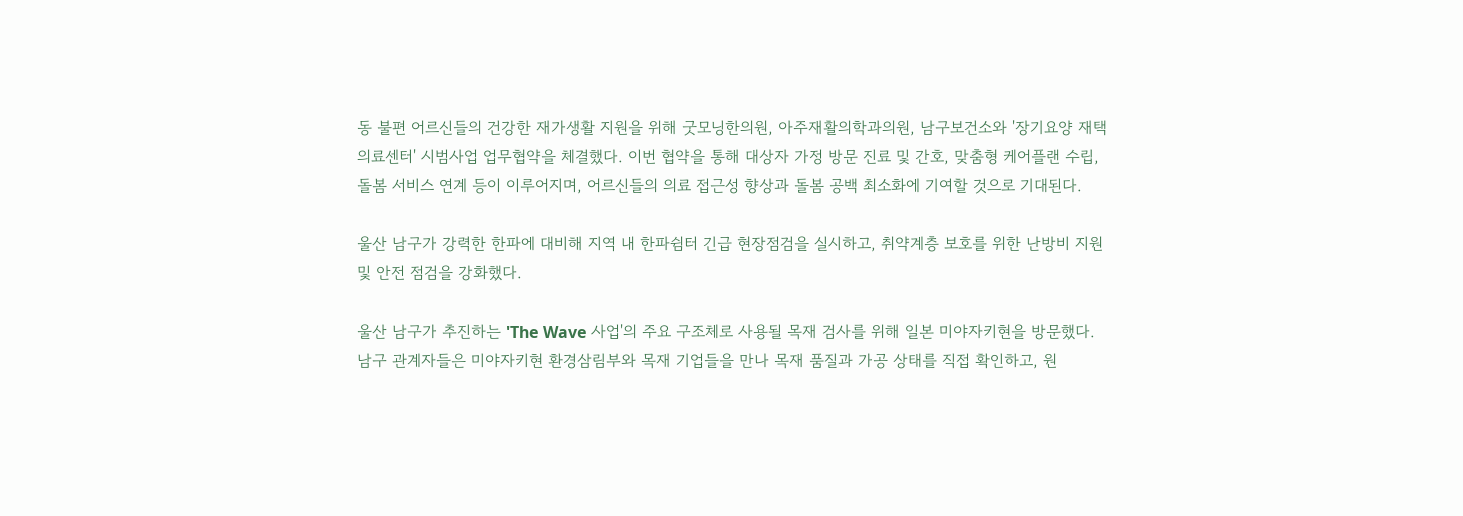동 불편 어르신들의 건강한 재가생활 지원을 위해 굿모닝한의원, 아주재활의학과의원, 남구보건소와 '장기요양 재택의료센터' 시범사업 업무협약을 체결했다. 이번 협약을 통해 대상자 가정 방문 진료 및 간호, 맞춤형 케어플랜 수립, 돌봄 서비스 연계 등이 이루어지며, 어르신들의 의료 접근성 향상과 돌봄 공백 최소화에 기여할 것으로 기대된다.

울산 남구가 강력한 한파에 대비해 지역 내 한파쉼터 긴급 현장점검을 실시하고, 취약계층 보호를 위한 난방비 지원 및 안전 점검을 강화했다.

울산 남구가 추진하는 'The Wave 사업'의 주요 구조체로 사용될 목재 검사를 위해 일본 미야자키현을 방문했다. 남구 관계자들은 미야자키현 환경삼림부와 목재 기업들을 만나 목재 품질과 가공 상태를 직접 확인하고, 원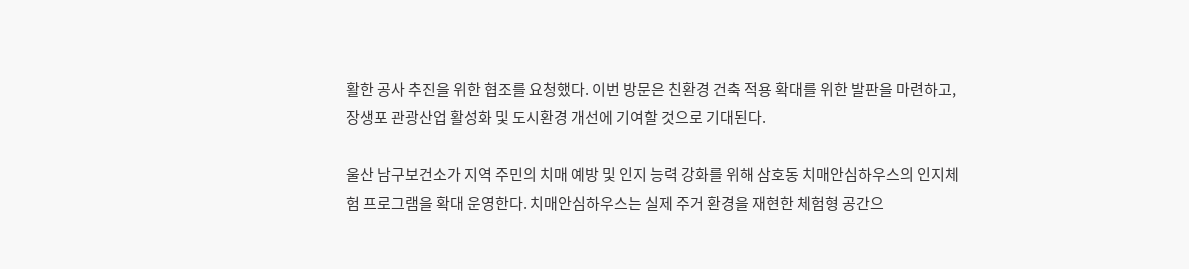활한 공사 추진을 위한 협조를 요청했다. 이번 방문은 친환경 건축 적용 확대를 위한 발판을 마련하고, 장생포 관광산업 활성화 및 도시환경 개선에 기여할 것으로 기대된다.

울산 남구보건소가 지역 주민의 치매 예방 및 인지 능력 강화를 위해 삼호동 치매안심하우스의 인지체험 프로그램을 확대 운영한다. 치매안심하우스는 실제 주거 환경을 재현한 체험형 공간으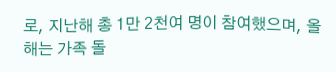로, 지난해 총 1만 2천여 명이 참여했으며, 올해는 가족 돌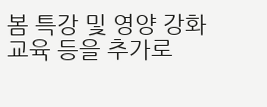봄 특강 및 영양 강화 교육 등을 추가로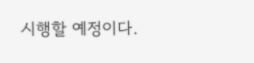시행할 예정이다.